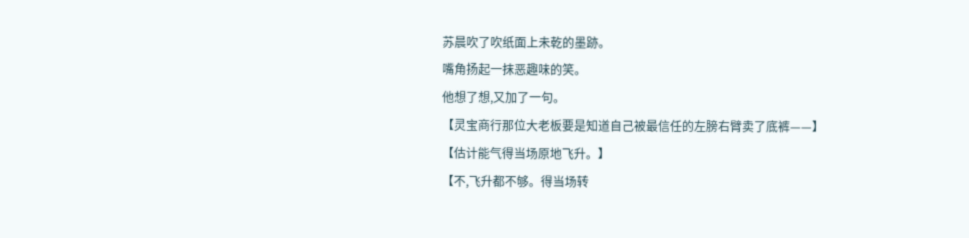苏晨吹了吹纸面上未乾的墨跡。
嘴角扬起一抹恶趣味的笑。
他想了想,又加了一句。
【灵宝商行那位大老板要是知道自己被最信任的左膀右臂卖了底裤——】
【估计能气得当场原地飞升。】
【不,飞升都不够。得当场转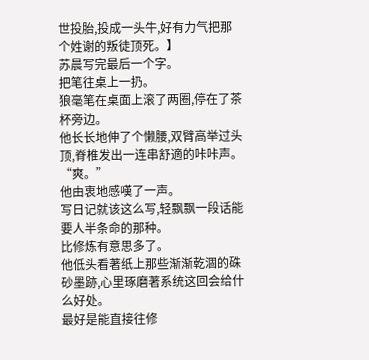世投胎,投成一头牛,好有力气把那个姓谢的叛徒顶死。】
苏晨写完最后一个字。
把笔往桌上一扔。
狼毫笔在桌面上滚了两圈,停在了茶杯旁边。
他长长地伸了个懒腰,双臂高举过头顶,脊椎发出一连串舒適的咔咔声。
“爽。”
他由衷地感嘆了一声。
写日记就该这么写,轻飘飘一段话能要人半条命的那种。
比修炼有意思多了。
他低头看著纸上那些渐渐乾涸的硃砂墨跡,心里琢磨著系统这回会给什么好处。
最好是能直接往修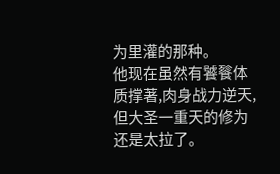为里灌的那种。
他现在虽然有饕餮体质撑著,肉身战力逆天,但大圣一重天的修为还是太拉了。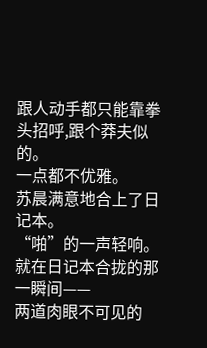跟人动手都只能靠拳头招呼,跟个莽夫似的。
一点都不优雅。
苏晨满意地合上了日记本。
“啪”的一声轻响。
就在日记本合拢的那一瞬间——
两道肉眼不可见的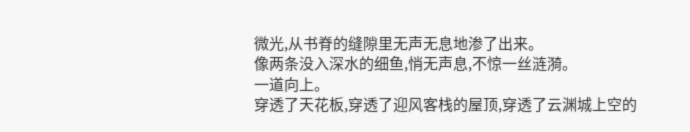微光,从书脊的缝隙里无声无息地渗了出来。
像两条没入深水的细鱼,悄无声息,不惊一丝涟漪。
一道向上。
穿透了天花板,穿透了迎风客栈的屋顶,穿透了云渊城上空的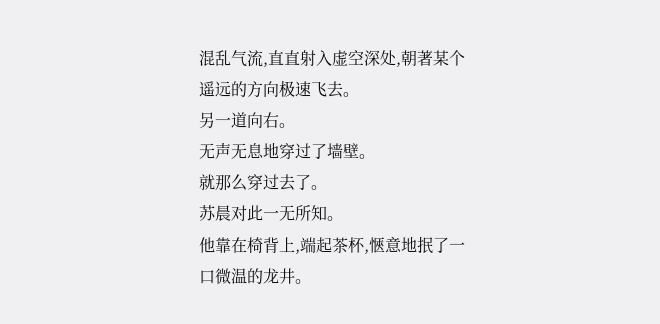混乱气流,直直射入虚空深处,朝著某个遥远的方向极速飞去。
另一道向右。
无声无息地穿过了墙壁。
就那么穿过去了。
苏晨对此一无所知。
他靠在椅背上,端起茶杯,愜意地抿了一口微温的龙井。